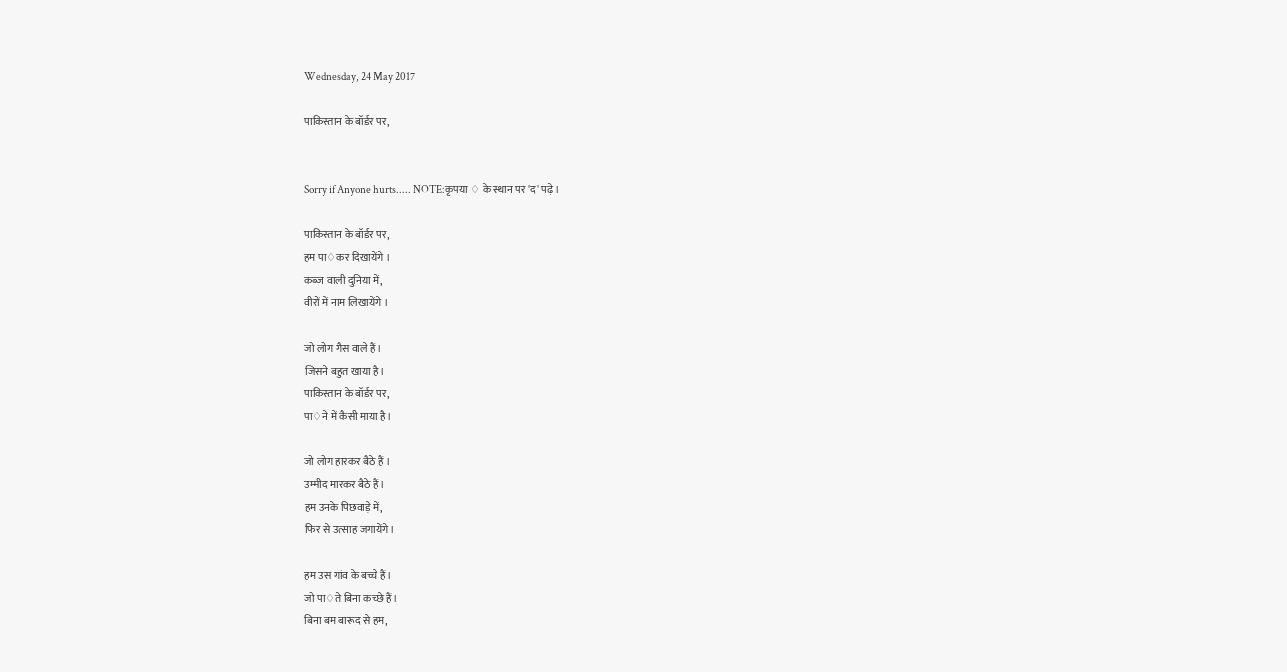Wednesday, 24 May 2017

पाकिस्तान के बॉर्डर पर,


Sorry if Anyone hurts..... NOTE:कृपया ♢ के स्थान पर 'द' पढ़े।

पाकिस्तान के बॉर्डर पर,
हम पा♢कर दिखायेंगे ।
कब्ज वाली दुनिया में,
वीरों में नाम लिखायेंगे ।

जो लोग गैस वाले हैं।
जिसने बहुत खाया है।
पाकिस्तान के बॉर्डर पर,
पा♢ने में कैसी माया है।

जो लोग हारकर बैठे हैं ।
उम्मीद मारकर बैठे हैं।
हम उनके पिछवाड़े में,
फिर से उत्साह जगायेंगे।

हम उस गांव के बच्चे हैं।
जो पा♢ते बिना कच्छे हैं।
बिना बम बारूद से हम,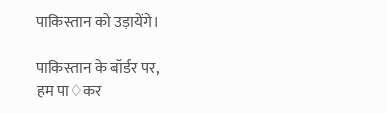पाकिस्तान को उड़ायेंगे।

पाकिस्तान के बॉर्डर पर,
हम पा♢कर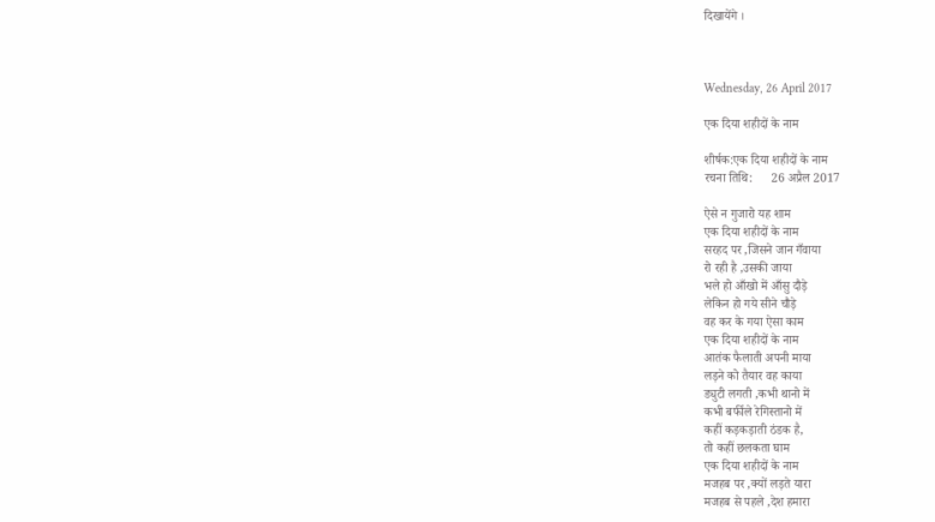दिखायेंगे ।



Wednesday, 26 April 2017

एक दिया शहीदों के नाम

शीर्षक:एक दिया शहीदों के नाम
रचना तिथि:      26 अप्रैल 2017

ऐसे न गुजारो यह शाम
एक दिया शहीदों के नाम
सरहद पर ,जिसने जान गँवाया
रो रही है ,उसकी जाया
भले हो आँखो में आँसु दौड़े
लेकिन हो गये सीने चौड़े
वह कर के गया ऐसा काम
एक दिया शहीदों के नाम
आतंक फैलाती अपनी माया
लड़ने को तैयार वह काया
ड्युटी लगती ,कभी थानो में
कभी बर्फीले रेगिस्तानो में
कहीं कड़कड़ाती ठंडक है,
तो कहीं छलकता घाम
एक दिया शहीदों के नाम
मजहब पर ,क्यों लड़ते यारा
मजहब से पहले ,देश हमारा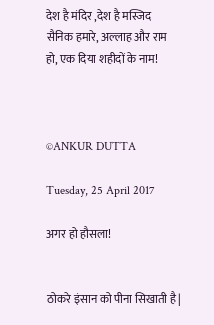देश है मंदिर ,देश है मस्जिद
सैनिक हमारे, अल्लाह और राम
हो, एक दिया शहीदों के नाम!



©ANKUR DUTTA

Tuesday, 25 April 2017

अगर हो हौसला!


ठोकरे इंसान को पीना सिखाती है|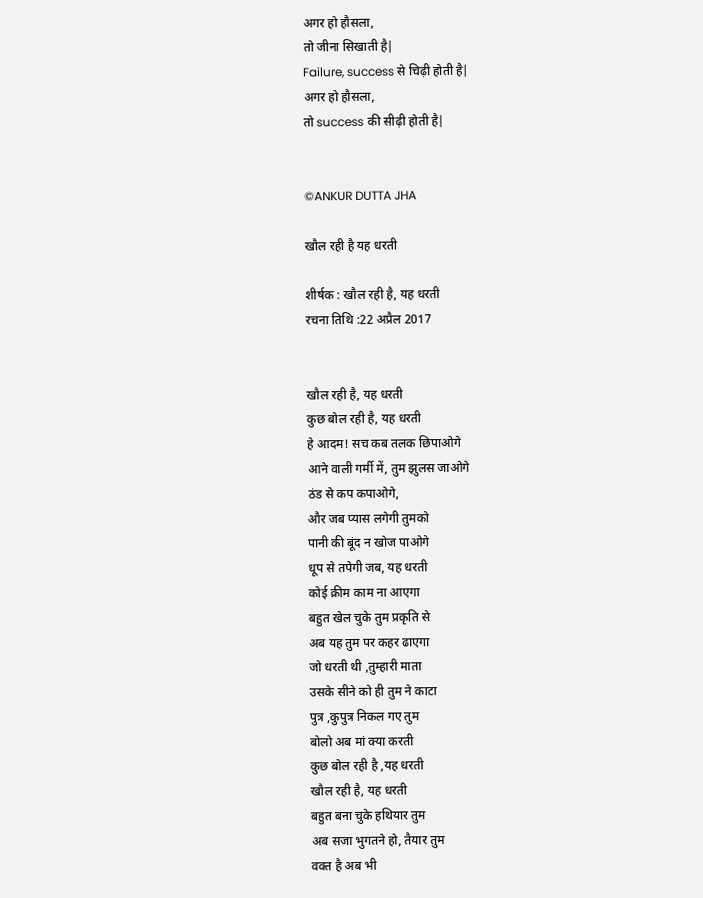अगर हो हौसला,
तो जीना सिखाती है|
Failure, success से चिढ़ी होती है|
अगर हो हौसला,
तो success की सीढ़ी होती है|


©ANKUR DUTTA JHA

खौल रही है यह धरती

शीर्षक : खौल रही है, यह धरती
रचना तिथि :22 अप्रैल 2017


खौल रही है, यह धरती
कुछ बोल रही है, यह धरती
हे आदम! सच कब तलक छिपाओगे
आने वाली गर्मी में, तुम झुलस जाओगे
ठंड से कप कपाओगे,
और जब प्यास लगेगी तुमको
पानी की बूंद न खोज पाओगे
धूप से तपेगी जब, यह धरती
कोई क्रीम काम ना आएगा
बहुत खेल चुके तुम प्रकृति से
अब यह तुम पर कहर ढाएगा
जो धरती थी ,तुम्हारी माता
उसके सीने को ही तुम ने काटा
पुत्र ,कुपुत्र निकल गए तुम
बोलो अब मां क्या करती
कुछ बोल रही है ,यह धरती
खौल रही है, यह धरती
बहुत बना चुके हथियार तुम
अब सजा भुगतने हो, तैयार तुम
वक्त है अब भी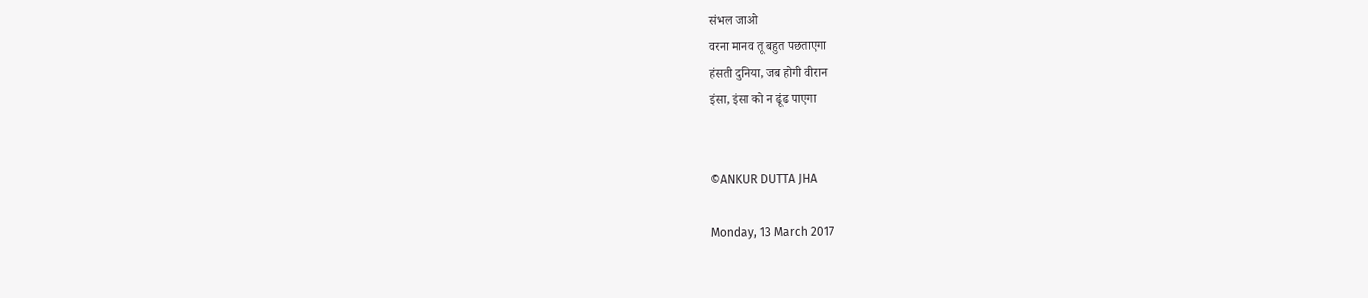संभल जाओ
वरना मानव तू बहुत पछताएगा
हंसती दुनिया, जब होगी वीरान
इंसा, इंसा को न ढूंढ पाएगा


©ANKUR DUTTA JHA

Monday, 13 March 2017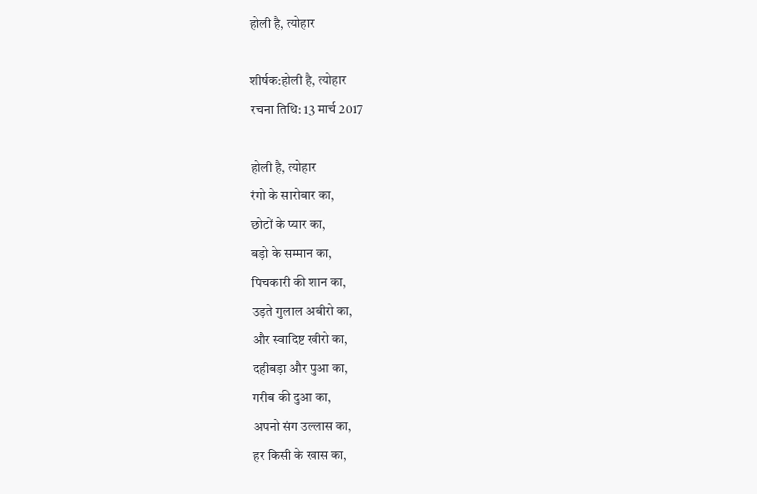होली है, त्योहार

शीर्षक:होली है, त्योहार
रचना तिथि: 13 मार्च 2017

होली है, त्योहार
रंगो के सारोबार का,
छोटों के प्यार का,
बड़ो के सम्मान का,
पिचकारी की शान का,
उड़ते गुलाल अबीरो का,
और स्वादिष्ट खीरो का,
दहीबड़ा और पुआ का,
गरीब की दुआ का,
अपनो संग उल्लास का,
हर किसी के खास का,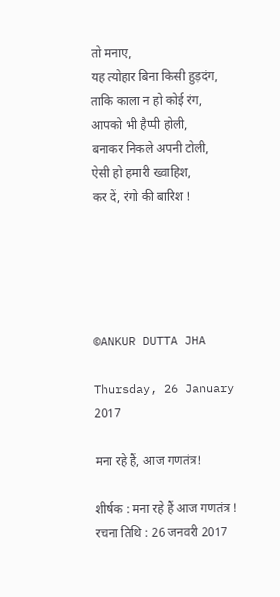तो मनाए,
यह त्योहार बिना किसी हुड़दंग,
ताकि काला न हो कोई रंग,
आपको भी हैप्पी होली,
बनाकर निकले अपनी टोली,
ऐसी हो हमारी ख्वाहिश,
कर दें, रंगो की बारिश !





©ANKUR DUTTA JHA

Thursday, 26 January 2017

मना रहे हैं, आज गणतंत्र!

शीर्षक : मना रहे हैं आज गणतंत्र !
रचना तिथि : 26 जनवरी 2017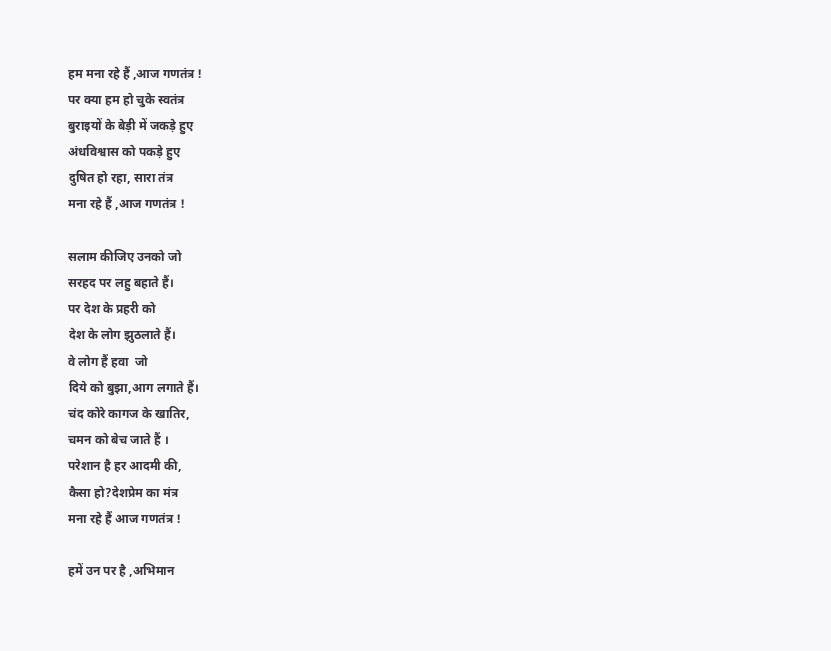हम मना रहे हैं ,आज गणतंत्र !
पर क्या हम हो चुके स्वतंत्र
बुराइयों के बेड़ी में जकड़े हुए
अंधविश्वास को पकड़े हुए
दुषित हो रहा, सारा तंत्र
मना रहे हैं ,आज गणतंत्र !

सलाम कीजिए उनको जो
सरहद पर लहु बहाते हैं।
पर देश के प्रहरी को
देश के लोग झुठलाते हैं।
वे लोग हैं हवा  जो
दिये को बुझा,आग लगाते हैं।
चंद कोरे कागज के खातिर,
चमन को बेच जाते हैं ।
परेशान है हर आदमी की,
कैसा हो?देशप्रेम का मंत्र
मना रहे हैं आज गणतंत्र !

हमें उन पर है ,अभिमान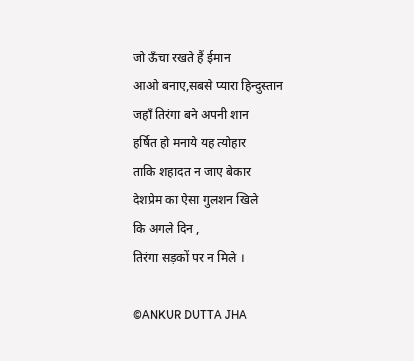जो ऊँचा रखते हैं ईमान
आओ बनाए,सबसे प्यारा हिन्दुस्तान
जहाँ तिरंगा बने अपनी शान
हर्षित हो मनाये यह त्योहार
ताकि शहादत न जाए बेकार
देशप्रेम का ऐसा गुलशन खिले
कि अगले दिन ,
तिरंगा सड़कों पर न मिले ।

©ANKUR DUTTA JHA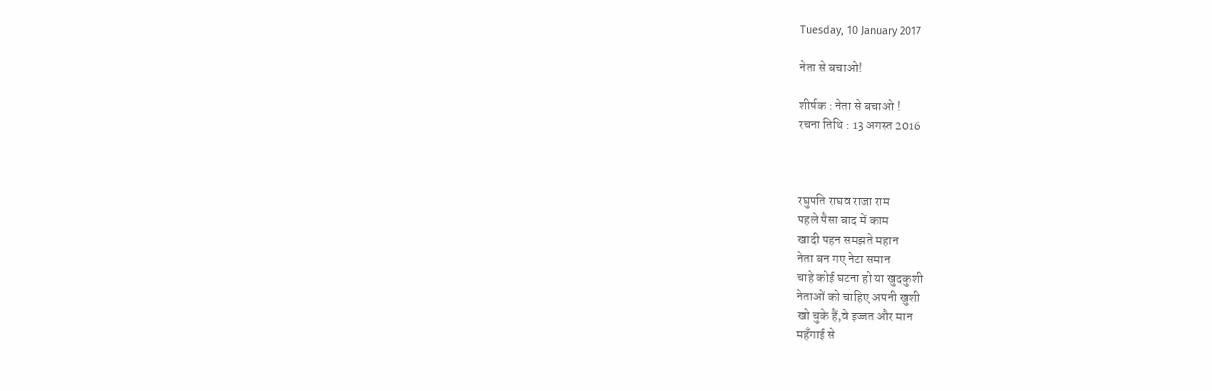Tuesday, 10 January 2017

नेता से बचाओ!

शीर्षक : नेता से बचाओ !
रचना तिथि : 13 अगस्त 2016



रघुपति राघव राजा राम
पहले पैसा बाद में काम
खादी पहन समझते महान
नेता बन गए नेटा समान
चाहे कोई घटना हो या खुदकुशी
नेताओं को चाहिए अपनी खुशी
खो चुके हैं,वे इज्जत और मान
महँगाई से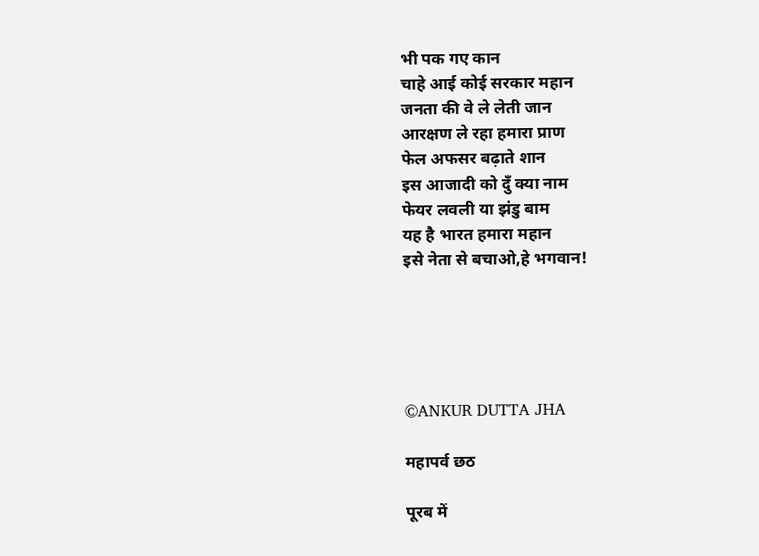भी पक गए कान
चाहे आई कोई सरकार महान
जनता की वे ले लेती जान
आरक्षण ले रहा हमारा प्राण
फेल अफसर बढ़ाते शान
इस आजादी को दुँ क्या नाम
फेयर लवली या झंडु बाम
यह है भारत हमारा महान
इसे नेता से बचाओ,हे भगवान!





©ANKUR DUTTA JHA

महापर्व छठ

पूरब में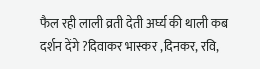फैल रही लाली व्रती देती अर्घ्य की थाली कब दर्शन देंगे ?दिवाकर भास्कर ,दिनकर, रवि,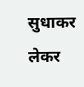सुधाकर लेकर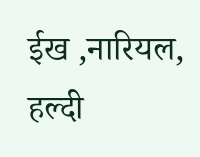ईख ,नारियल, हल्दी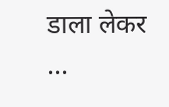डाला लेकर ...